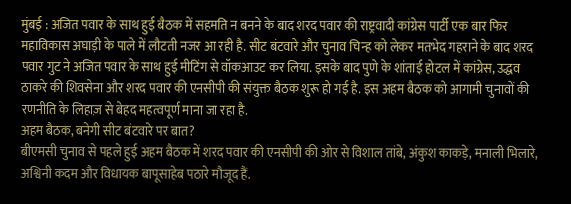मुंबई : अजित पवार के साथ हुई बैठक में सहमति न बनने के बाद शरद पवार की राष्ट्रवादी कांग्रेस पार्टी एक बार फिर महाविकास अघाड़ी के पाले में लौटती नजर आ रही है. सीट बंटवारे और चुनाव चिन्ह को लेकर मतभेद गहराने के बाद शरद पवार गुट ने अजित पवार के साथ हुई मीटिंग से वॉकआउट कर लिया. इसके बाद पुणे के शांताई होटल में कांग्रेस, उद्धव ठाकरे की शिवसेना और शरद पवार की एनसीपी की संयुक्त बैठक शुरू हो गई है. इस अहम बैठक को आगामी चुनावों की रणनीति के लिहाज़ से बेहद महत्वपूर्ण माना जा रहा है.
अहम बैठक, बनेगी सीट बंटवारे पर बात?
बीएमसी चुनाव से पहले हुई अहम बैठक में शरद पवार की एनसीपी की ओर से विशाल तांबे, अंकुश काकड़े, मनाली भिलारे, अश्विनी कदम और विधायक बापूसाहेब पठारे मौजूद हैं.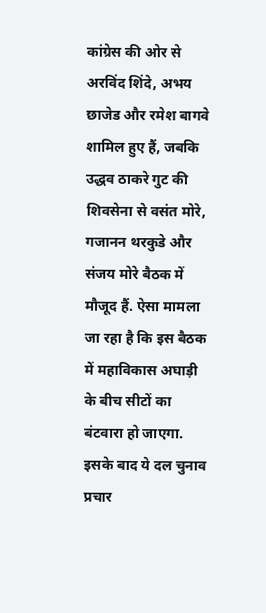कांग्रेस की ओर से अरविंद शिंदे, अभय छाजेड और रमेश बागवे शामिल हुए हैं, जबकि उद्धव ठाकरे गुट की शिवसेना से वसंत मोरे, गजानन थरकुडे और संजय मोरे बैठक में मौजूद हैं. ऐसा मामला जा रहा है कि इस बैठक में महाविकास अघाड़ी के बीच सीटों का बंटवारा हो जाएगा. इसके बाद ये दल चुनाव प्रचार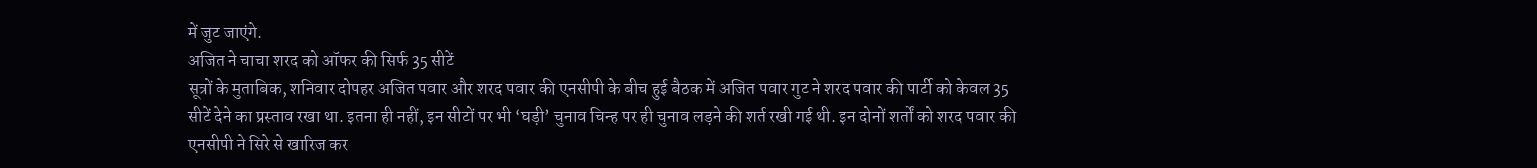में जुट जाएंगे.
अजित ने चाचा शरद को ऑफर की सिर्फ 35 सीटें
सूत्रों के मुताबिक, शनिवार दोपहर अजित पवार और शरद पवार की एनसीपी के बीच हुई बैठक में अजित पवार गुट ने शरद पवार की पार्टी को केवल 35 सीटें देने का प्रस्ताव रखा था. इतना ही नहीं, इन सीटों पर भी ‘घड़ी’ चुनाव चिन्ह पर ही चुनाव लड़ने की शर्त रखी गई थी. इन दोनों शर्तों को शरद पवार की एनसीपी ने सिरे से खारिज कर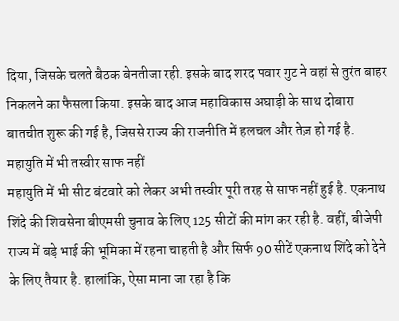दिया, जिसके चलते बैठक बेनतीजा रही. इसके बाद शरद पवार गुट ने वहां से तुरंत बाहर निकलने का फैसला किया. इसके बाद आज महाविकास अघाड़ी के साथ दोबारा बातचीत शुरू की गई है, जिससे राज्य की राजनीति में हलचल और तेज़ हो गई है.
महायुति में भी तस्वीर साफ नहीं
महायुति में भी सीट बंटवारे को लेकर अभी तस्वीर पूरी तरह से साफ नहीं हुई है. एकनाथ शिंदे की शिवसेना बीएमसी चुनाव के लिए 125 सीटों की मांग कर रही है. वहीं, बीजेपी राज्य में बड़े भाई की भूमिका में रहना चाहती है और सिर्फ 90 सीटें एकनाथ शिंदे को देने के लिए तैयार है. हालांकि, ऐसा माना जा रहा है कि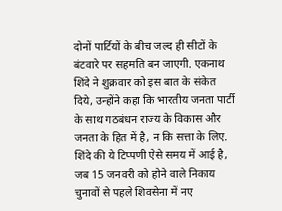दोनों पार्टियों के बीच जल्द ही सीटों के बंटवारे पर सहमति बन जाएगी. एकनाथ शिंदे ने शुक्रवार को इस बात के संकेत दिये, उन्होंने कहा कि भारतीय जनता पार्टी के साथ गठबंधन राज्य के विकास और जनता के हित में है, न कि सत्ता के लिए. शिंदे की ये टिप्पणी ऐसे समय में आई है, जब 15 जनवरी को होने वाले निकाय चुनावों से पहले शिवसेना में नए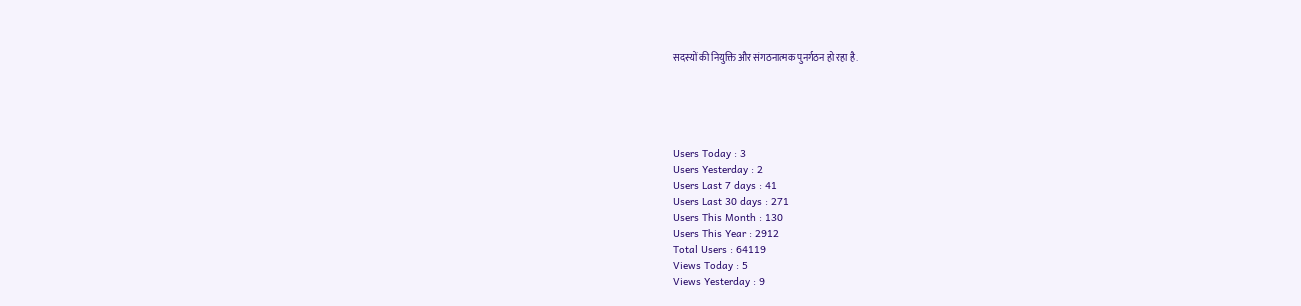सदस्यों की नियुक्ति और संगठनात्मक पुनर्गठन हो रहा है.





Users Today : 3
Users Yesterday : 2
Users Last 7 days : 41
Users Last 30 days : 271
Users This Month : 130
Users This Year : 2912
Total Users : 64119
Views Today : 5
Views Yesterday : 9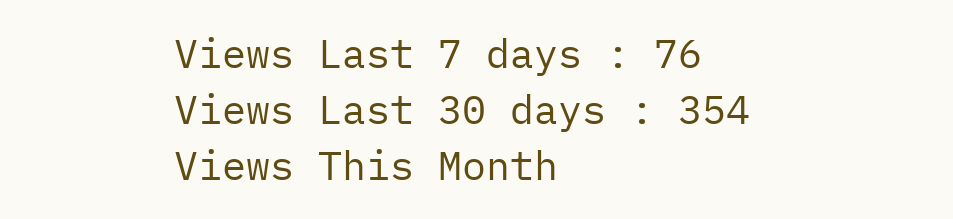Views Last 7 days : 76
Views Last 30 days : 354
Views This Month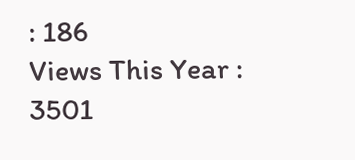: 186
Views This Year : 3501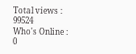Total views : 99524
Who's Online : 0